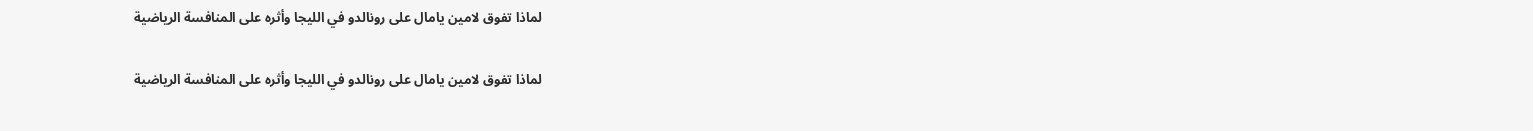لماذا تفوق لامين يامال على رونالدو في الليجا وأثره على المنافسة الرياضية

لماذا تفوق لامين يامال على رونالدو في الليجا وأثره على المنافسة الرياضية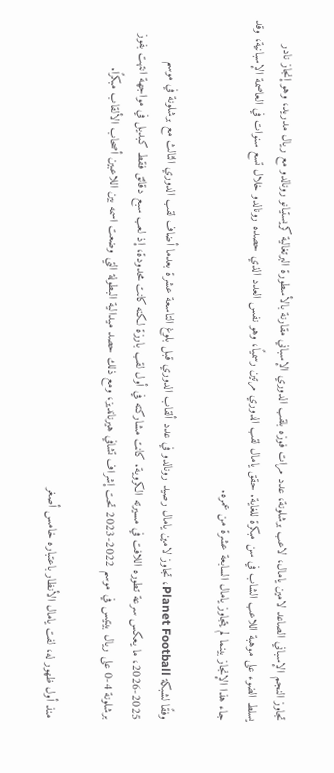تجاوز النجم الإسباني الصاعد لامين يامال، لاعب برشلونة، عدد مرات فوزه بلقب الدوري الإسباني مقارنة بالأسطورة البرتغالية كريستيانو رونالدو مع ريال مدريد، وهو إنجاز نادر يسلط الضوء على موهبة اللاعب الشاب في سن مبكرة للغاية. حقق يامال لقب الدوري مرتين رسميًا، وهو نفس العدد الذي حصده رونالدو خلال تسع سنوات في العاصمة الإسبانية، وقد جاء هذا الإنجاز بينما لم يتجاوز يامال السابعة عشرة من عمره.

وفقًا لشبكة Planet Football، تجاوز لامين يامال رصيد رونالدو في عدد ألقاب الدوري قبل بلوغ التاسعة عشرة بعدما أضاف لقب الدوري الثالث مع برشلونة في موسم 2025-2026، ما يعكس سرعة تطوره اللافت في مسيرته الكروية. كانت مشاركته في أول لقب بارزة لكنه كانت محدودة، إذ لعب سبع دقائق فقط كبديل في مواجهة انتهت بفوز برشلونة 4-0 على ريال بيتيس في موسم 2022-2023 تحت إشراف تشافي هيرنانديز، ومع ذلك حصد ميدالية البطولة التي وضعت اسمه بين اللاعبين أصحاب الألقاب مبكرًا.

منذ أول ظهور له، لفت يامال الأنظار باعتباره خامس أصغر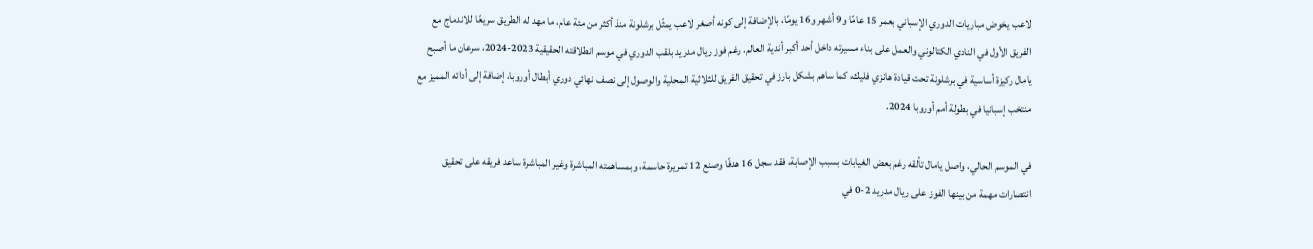لاعب يخوض مباريات الدوري الإسباني بعمر 15 عامًا و9 أشهر و16 يومًا، بالإضافة إلى كونه أصغر لاعب يمثّل برشلونة منذ أكثر من مئة عام، ما مهد له الطريق سريعًا للاندماج مع الفريق الأول في النادي الكتالوني والعمل على بناء مسيرته داخل أحد أكبر أندية العالم. رغم فوز ريال مدريد بلقب الدوري في موسم انطلاقته الحقيقية 2023-2024، سرعان ما أصبح يامال ركيزة أساسية في برشلونة تحت قيادة هانزي فليك، كما ساهم بشكل بارز في تحقيق الفريق للثلاثية المحلية والوصول إلى نصف نهائي دوري أبطال أوروبا، إضافة إلى أدائه المميز مع منتخب إسبانيا في بطولة أمم أوروبا 2024.

في الموسم الحالي، واصل يامال تألقه رغم بعض الغيابات بسبب الإصابة، فقد سجل 16 هدفًا وصنع 12 تمريرة حاسمة، وبمساهمته المباشرة وغير المباشرة ساعد فريقه على تحقيق انتصارات مهمة من بينها الفوز على ريال مدريد 2-0 في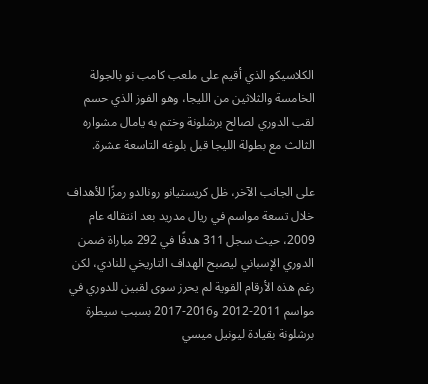الكلاسيكو الذي أقيم على ملعب كامب نو بالجولة الخامسة والثلاثين من الليجا، وهو الفوز الذي حسم لقب الدوري لصالح برشلونة وختم به يامال مشواره الثالث مع بطولة الليجا قبل بلوغه التاسعة عشرة.

على الجانب الآخر، ظل كريستيانو رونالدو رمزًا للأهداف خلال تسعة مواسم في ريال مدريد بعد انتقاله عام 2009، حيث سجل 311 هدفًا في 292 مباراة ضمن الدوري الإسباني ليصبح الهداف التاريخي للنادي، لكن رغم هذه الأرقام القوية لم يحرز سوى لقبين للدوري في مواسم 2011-2012 و2016-2017 بسبب سيطرة برشلونة بقيادة ليونيل ميسي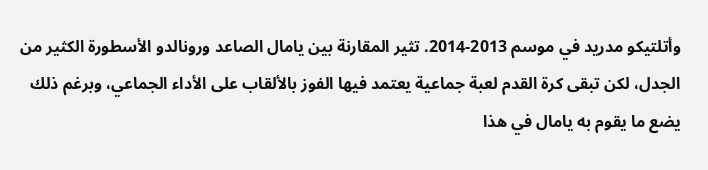وأتلتيكو مدريد في موسم 2013-2014. تثير المقارنة بين يامال الصاعد ورونالدو الأسطورة الكثير من الجدل، لكن تبقى كرة القدم لعبة جماعية يعتمد فيها الفوز بالألقاب على الأداء الجماعي، وبرغم ذلك يضع ما يقوم به يامال في هذا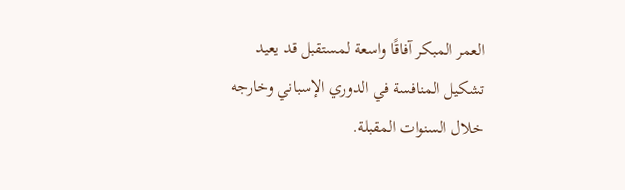العمر المبكر آفاقًا واسعة لمستقبل قد يعيد تشكيل المنافسة في الدوري الإسباني وخارجه خلال السنوات المقبلة.